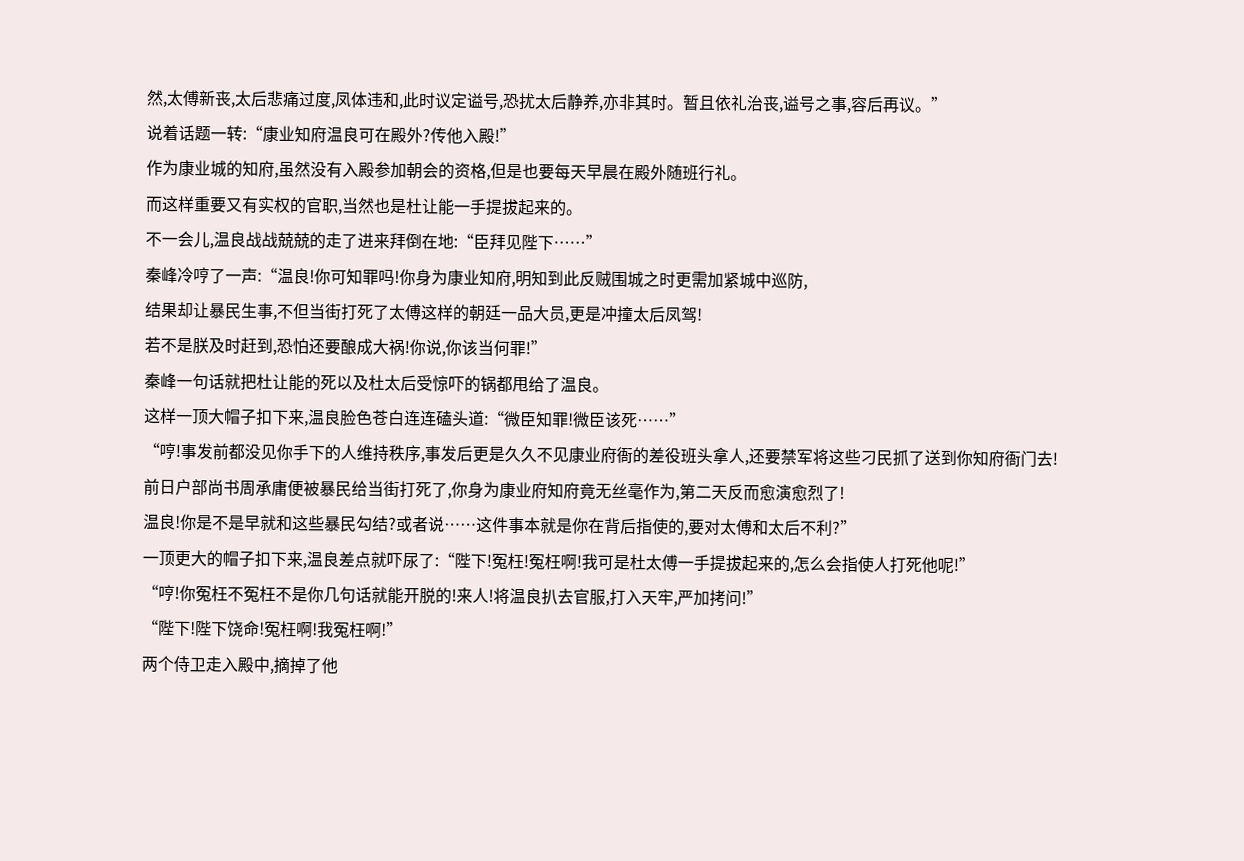然,太傅新丧,太后悲痛过度,凤体违和,此时议定谥号,恐扰太后静养,亦非其时。暂且依礼治丧,谥号之事,容后再议。”
说着话题一转:“康业知府温良可在殿外?传他入殿!”
作为康业城的知府,虽然没有入殿参加朝会的资格,但是也要每天早晨在殿外随班行礼。
而这样重要又有实权的官职,当然也是杜让能一手提拔起来的。
不一会儿,温良战战兢兢的走了进来拜倒在地:“臣拜见陛下……”
秦峰冷哼了一声:“温良!你可知罪吗!你身为康业知府,明知到此反贼围城之时更需加紧城中巡防,
结果却让暴民生事,不但当街打死了太傅这样的朝廷一品大员,更是冲撞太后凤驾!
若不是朕及时赶到,恐怕还要酿成大祸!你说,你该当何罪!”
秦峰一句话就把杜让能的死以及杜太后受惊吓的锅都甩给了温良。
这样一顶大帽子扣下来,温良脸色苍白连连磕头道:“微臣知罪!微臣该死……”
“哼!事发前都没见你手下的人维持秩序,事发后更是久久不见康业府衙的差役班头拿人,还要禁军将这些刁民抓了送到你知府衙门去!
前日户部尚书周承庸便被暴民给当街打死了,你身为康业府知府竟无丝毫作为,第二天反而愈演愈烈了!
温良!你是不是早就和这些暴民勾结?或者说……这件事本就是你在背后指使的,要对太傅和太后不利?”
一顶更大的帽子扣下来,温良差点就吓尿了:“陛下!冤枉!冤枉啊!我可是杜太傅一手提拔起来的,怎么会指使人打死他呢!”
“哼!你冤枉不冤枉不是你几句话就能开脱的!来人!将温良扒去官服,打入天牢,严加拷问!”
“陛下!陛下饶命!冤枉啊!我冤枉啊!”
两个侍卫走入殿中,摘掉了他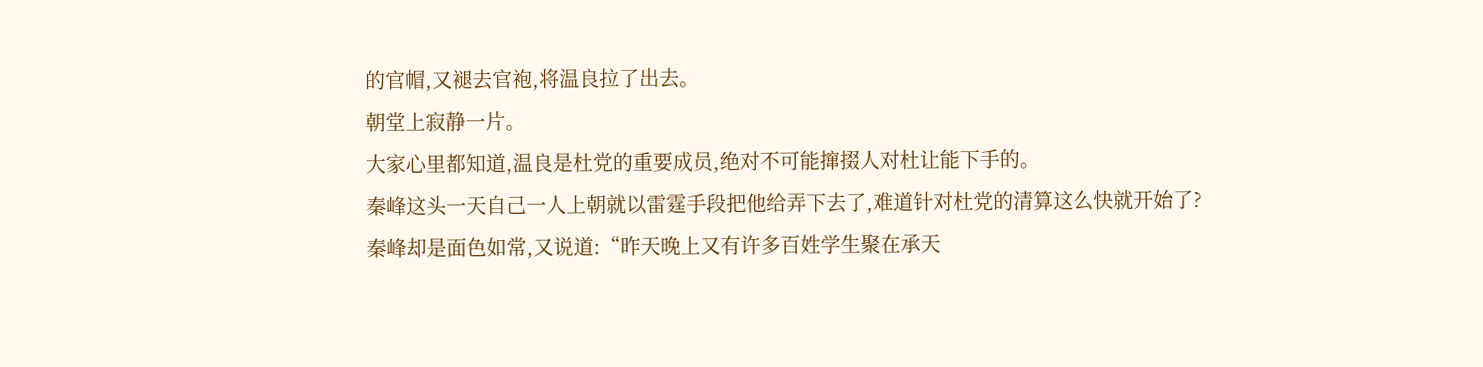的官帽,又褪去官袍,将温良拉了出去。
朝堂上寂静一片。
大家心里都知道,温良是杜党的重要成员,绝对不可能撺掇人对杜让能下手的。
秦峰这头一天自己一人上朝就以雷霆手段把他给弄下去了,难道针对杜党的清算这么快就开始了?
秦峰却是面色如常,又说道:“昨天晚上又有许多百姓学生聚在承天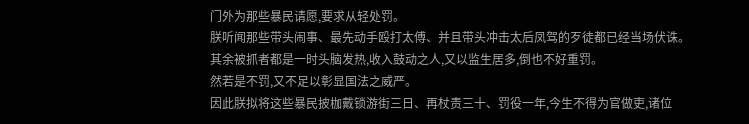门外为那些暴民请愿,要求从轻处罚。
朕听闻那些带头闹事、最先动手殴打太傅、并且带头冲击太后凤驾的歹徒都已经当场伏诛。
其余被抓者都是一时头脑发热,收入鼓动之人,又以监生居多,倒也不好重罚。
然若是不罚,又不足以彰显国法之威严。
因此朕拟将这些暴民披枷戴锁游街三日、再杖责三十、罚役一年,今生不得为官做吏,诸位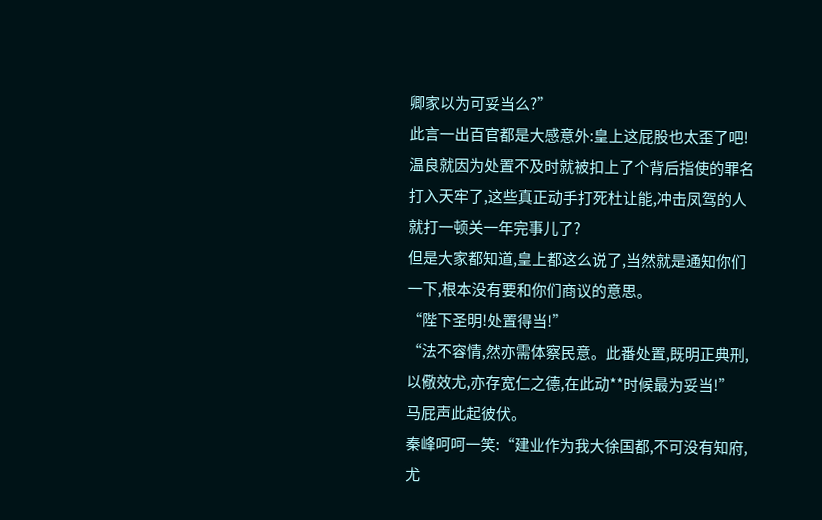卿家以为可妥当么?”
此言一出百官都是大感意外:皇上这屁股也太歪了吧!
温良就因为处置不及时就被扣上了个背后指使的罪名打入天牢了,这些真正动手打死杜让能,冲击凤驾的人就打一顿关一年完事儿了?
但是大家都知道,皇上都这么说了,当然就是通知你们一下,根本没有要和你们商议的意思。
“陛下圣明!处置得当!”
“法不容情,然亦需体察民意。此番处置,既明正典刑,以儆效尤,亦存宽仁之德,在此动**时候最为妥当!”
马屁声此起彼伏。
秦峰呵呵一笑:“建业作为我大徐国都,不可没有知府,尤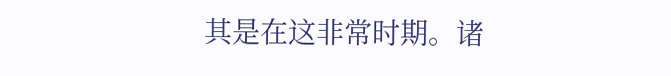其是在这非常时期。诸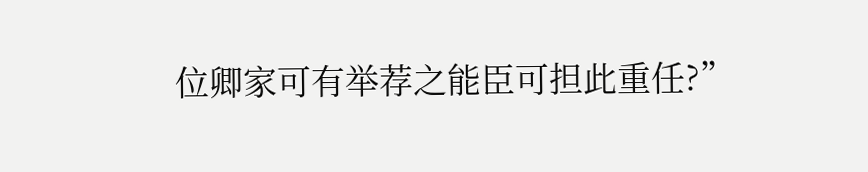位卿家可有举荐之能臣可担此重任?”